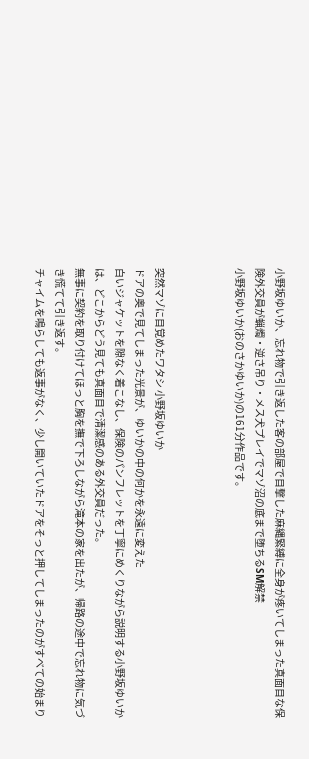小野坂ゆいか、忘れ物で引き返した客の部屋で目撃した麻縄緊縛に全身が疼いてしまった真面目な保険外交員が蝋燭・逆さ吊り・メス犬プレイでマゾ沼の底まで堕ちるSM解禁
小野坂ゆいか(おのさかゆいか)の161分作品です。



突然マゾに目覚めたワタシ 小野坂ゆいか
ドアの奥で見てしまった光景が、ゆいかの中の何かを永遠に変えた
白いジャケットを隙なく着こなし、保険のパンフレットを丁寧にめくりながら説明する小野坂ゆいかは、どこからどう見ても真面目で清潔感のある外交員だった。
無事に契約を取り付けてほっと胸を撫で下ろしながら滝本の家を出たが、帰路の途中で忘れ物に気づき慌てて引き返す。
チャイムを鳴らしても返事がなく、少し開いていたドアをそっと押してしまったのがすべての始まり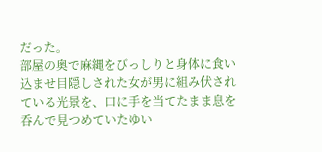だった。
部屋の奥で麻縄をびっしりと身体に食い込ませ目隠しされた女が男に組み伏されている光景を、口に手を当てたまま息を呑んで見つめていたゆい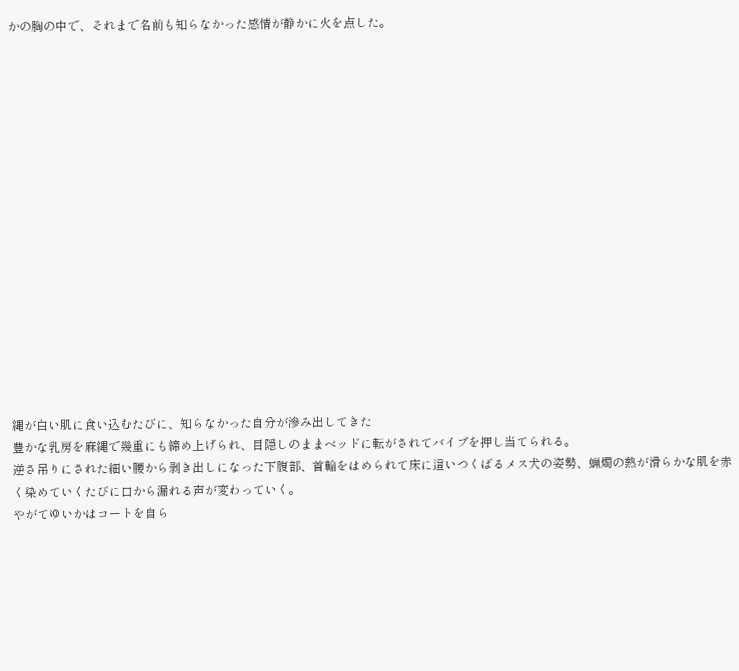かの胸の中で、それまで名前も知らなかった感情が静かに火を点した。

















縄が白い肌に食い込むたびに、知らなかった自分が滲み出してきた
豊かな乳房を麻縄で幾重にも締め上げられ、目隠しのままベッドに転がされてバイブを押し当てられる。
逆さ吊りにされた細い腰から剥き出しになった下腹部、首輪をはめられて床に這いつくばるメス犬の姿勢、蝋燭の熱が滑らかな肌を赤く染めていくたびに口から漏れる声が変わっていく。
やがてゆいかはコートを自ら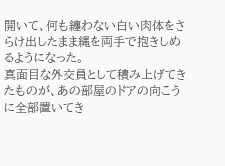開いて、何も纏わない白い肉体をさらけ出したまま縄を両手で抱きしめるようになった。
真面目な外交員として積み上げてきたものが、あの部屋のドアの向こうに全部置いてき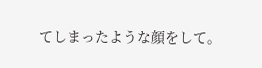てしまったような顔をして。